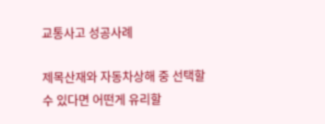교통사고 성공사례

제목산재와 자동차상해 중 선택할 수 있다면 어떤게 유리할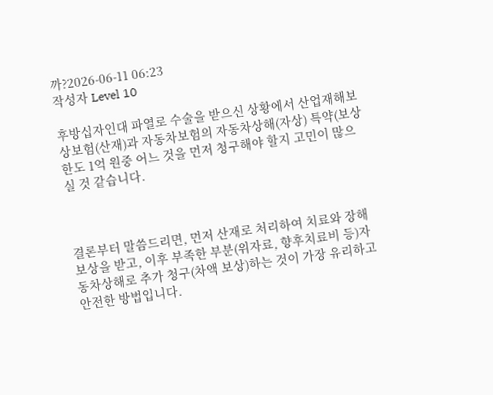까?2026-06-11 06:23
작성자 Level 10

후방십자인대 파열로 수술을 받으신 상황에서 산업재해보상보험(산재)과 자동차보험의 자동차상해(자상) 특약(보상한도 1억 원중 어느 것을 먼저 청구해야 할지 고민이 많으실 것 같습니다.



결론부터 말씀드리면, 먼저 산재로 처리하여 치료와 장해 보상을 받고, 이후 부족한 부분(위자료, 향후치료비 등)자동차상해로 추가 청구(차액 보상)하는 것이 가장 유리하고 안전한 방법입니다.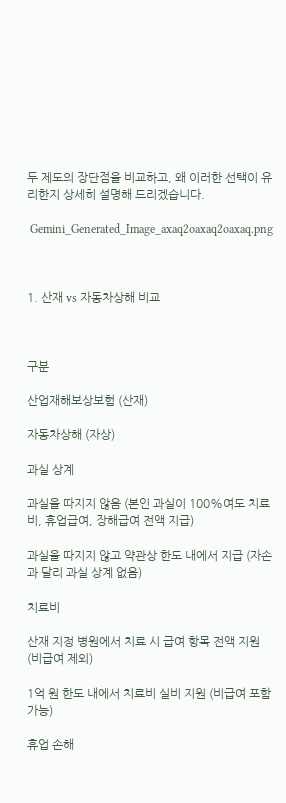두 제도의 장단점을 비교하고, 왜 이러한 선택이 유리한지 상세히 설명해 드리겠습니다.

 Gemini_Generated_Image_axaq2oaxaq2oaxaq.png



1. 산재 vs 자동차상해 비교



구분

산업재해보상보험 (산재)

자동차상해 (자상)

과실 상계

과실을 따지지 않음 (본인 과실이 100%여도 치료비, 휴업급여, 장해급여 전액 지급)

과실을 따지지 않고 약관상 한도 내에서 지급 (자손과 달리 과실 상계 없음)

치료비

산재 지정 병원에서 치료 시 급여 항목 전액 지원 (비급여 제외)

1억 원 한도 내에서 치료비 실비 지원 (비급여 포함 가능)

휴업 손해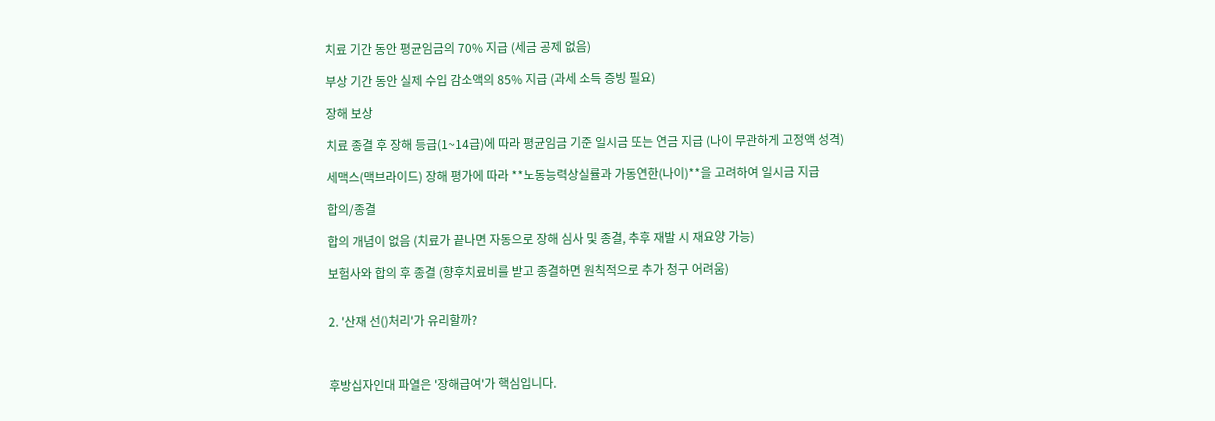치료 기간 동안 평균임금의 70% 지급 (세금 공제 없음)

부상 기간 동안 실제 수입 감소액의 85% 지급 (과세 소득 증빙 필요)

장해 보상

치료 종결 후 장해 등급(1~14급)에 따라 평균임금 기준 일시금 또는 연금 지급 (나이 무관하게 고정액 성격)

세맥스(맥브라이드) 장해 평가에 따라 **노동능력상실률과 가동연한(나이)**을 고려하여 일시금 지급

합의/종결

합의 개념이 없음 (치료가 끝나면 자동으로 장해 심사 및 종결, 추후 재발 시 재요양 가능)

보험사와 합의 후 종결 (향후치료비를 받고 종결하면 원칙적으로 추가 청구 어려움)


2. '산재 선()처리'가 유리할까?



후방십자인대 파열은 '장해급여'가 핵심입니다.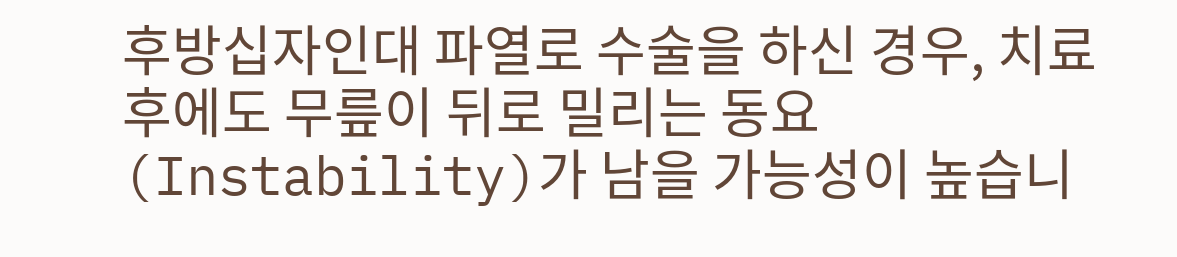후방십자인대 파열로 수술을 하신 경우, 치료 후에도 무릎이 뒤로 밀리는 동요(Instability)가 남을 가능성이 높습니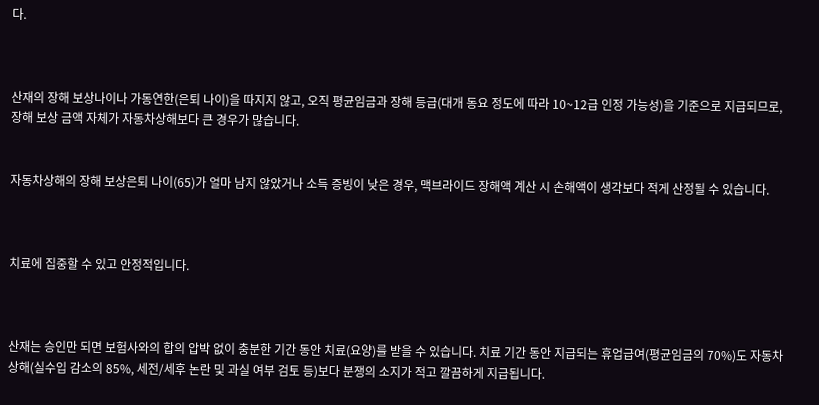다.



산재의 장해 보상나이나 가동연한(은퇴 나이)을 따지지 않고, 오직 평균임금과 장해 등급(대개 동요 정도에 따라 10~12급 인정 가능성)을 기준으로 지급되므로, 장해 보상 금액 자체가 자동차상해보다 큰 경우가 많습니다.


자동차상해의 장해 보상은퇴 나이(65)가 얼마 남지 않았거나 소득 증빙이 낮은 경우, 맥브라이드 장해액 계산 시 손해액이 생각보다 적게 산정될 수 있습니다.



치료에 집중할 수 있고 안정적입니다.



산재는 승인만 되면 보험사와의 합의 압박 없이 충분한 기간 동안 치료(요양)를 받을 수 있습니다. 치료 기간 동안 지급되는 휴업급여(평균임금의 70%)도 자동차상해(실수입 감소의 85%, 세전/세후 논란 및 과실 여부 검토 등)보다 분쟁의 소지가 적고 깔끔하게 지급됩니다.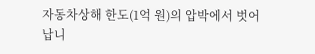자동차상해 한도(1억 원)의 압박에서 벗어납니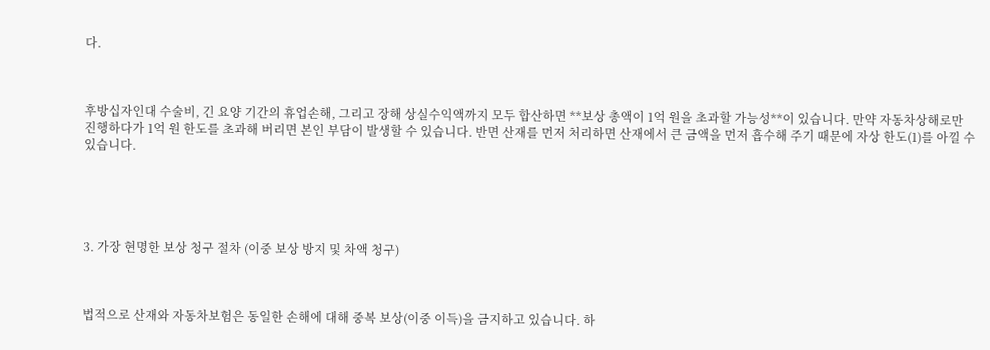다.



후방십자인대 수술비, 긴 요양 기간의 휴업손해, 그리고 장해 상실수익액까지 모두 합산하면 **보상 총액이 1억 원을 초과할 가능성**이 있습니다. 만약 자동차상해로만 진행하다가 1억 원 한도를 초과해 버리면 본인 부담이 발생할 수 있습니다. 반면 산재를 먼저 처리하면 산재에서 큰 금액을 먼저 흡수해 주기 때문에 자상 한도(1)를 아낄 수 있습니다.





3. 가장 현명한 보상 청구 절차 (이중 보상 방지 및 차액 청구)



법적으로 산재와 자동차보험은 동일한 손해에 대해 중복 보상(이중 이득)을 금지하고 있습니다. 하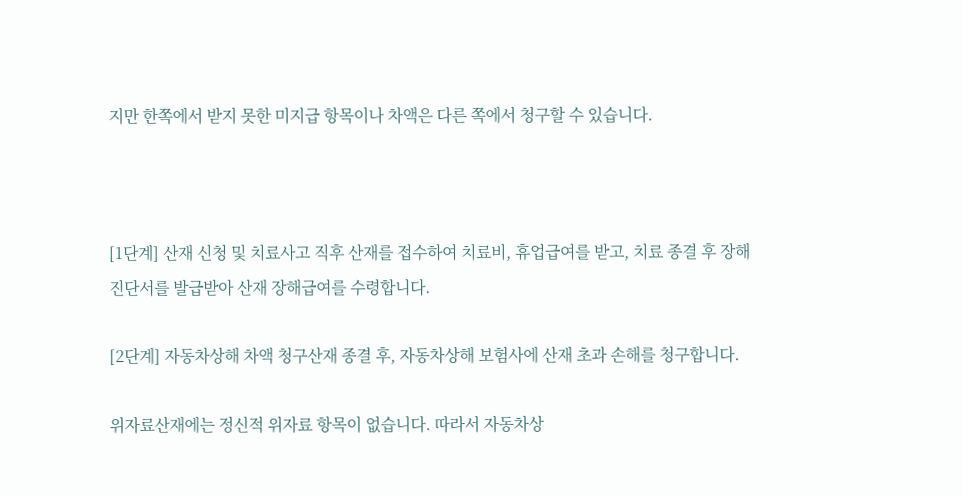지만 한쪽에서 받지 못한 미지급 항목이나 차액은 다른 쪽에서 청구할 수 있습니다.



[1단계] 산재 신청 및 치료사고 직후 산재를 접수하여 치료비, 휴업급여를 받고, 치료 종결 후 장해진단서를 발급받아 산재 장해급여를 수령합니다.

[2단계] 자동차상해 차액 청구산재 종결 후, 자동차상해 보험사에 산재 초과 손해를 청구합니다.

위자료산재에는 정신적 위자료 항목이 없습니다. 따라서 자동차상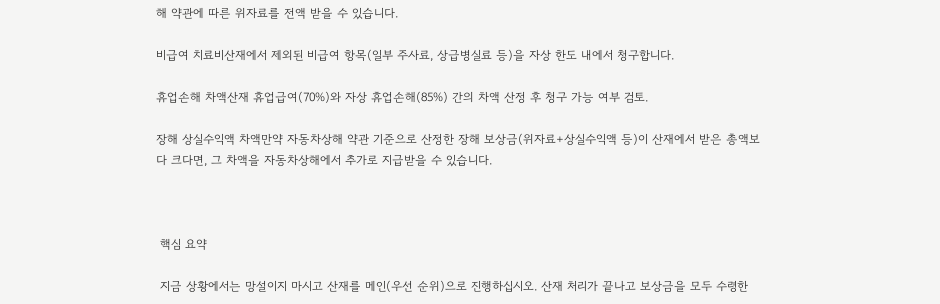해 약관에 따른 위자료를 전액 받을 수 있습니다.

비급여 치료비산재에서 제외된 비급여 항목(일부 주사료, 상급병실료 등)을 자상 한도 내에서 청구합니다.

휴업손해 차액산재 휴업급여(70%)와 자상 휴업손해(85%) 간의 차액 산정 후 청구 가능 여부 검토.

장해 상실수익액 차액만약 자동차상해 약관 기준으로 산정한 장해 보상금(위자료+상실수익액 등)이 산재에서 받은 총액보다 크다면, 그 차액을 자동차상해에서 추가로 지급받을 수 있습니다.



 핵심 요약

 지금 상황에서는 망설이지 마시고 산재를 메인(우선 순위)으로 진행하십시오. 산재 처리가 끝나고 보상금을 모두 수령한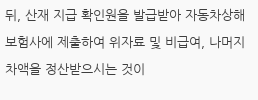뒤, 산재 지급 확인원을 발급받아 자동차상해 보험사에 제출하여 위자료 및 비급여, 나머지 차액을 정산받으시는 것이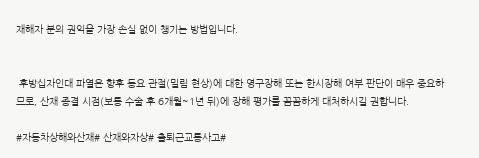재해자 분의 권익을 가장 손실 없이 챙기는 방법입니다.


 후방십자인대 파열은 향후 동요 관절(밀림 현상)에 대한 영구장해 또는 한시장해 여부 판단이 매우 중요하므로, 산재 종결 시점(보통 수술 후 6개월~1년 뒤)에 장해 평가를 꼼꼼하게 대처하시길 권합니다.

#자동차상해와산재# 산재와자상# 출퇴근교통사고#